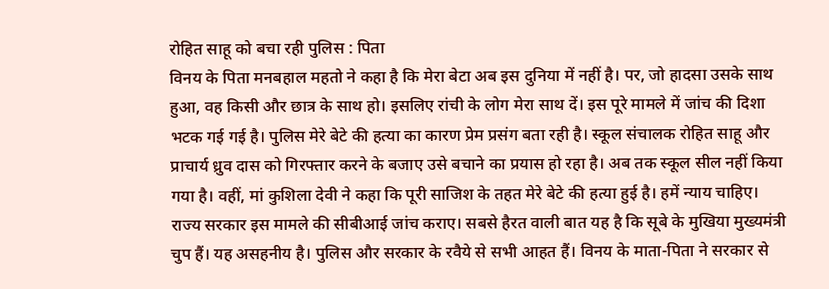रोहित साहू को बचा रही पुलिस : पिता
विनय के पिता मनबहाल महतो ने कहा है कि मेरा बेटा अब इस दुनिया में नहीं है। पर, जो हादसा उसके साथ हुआ, वह किसी और छात्र के साथ हो। इसलिए रांची के लोग मेरा साथ दें। इस पूरे मामले में जांच की दिशा भटक गई गई है। पुलिस मेरे बेटे की हत्या का कारण प्रेम प्रसंग बता रही है। स्कूल संचालक रोहित साहू और प्राचार्य ध्रुव दास को गिरफ्तार करने के बजाए उसे बचाने का प्रयास हो रहा है। अब तक स्कूल सील नहीं किया गया है। वहीं, मां कुशिला देवी ने कहा कि पूरी साजिश के तहत मेरे बेटे की हत्या हुई है। हमें न्याय चाहिए। राज्य सरकार इस मामले की सीबीआई जांच कराए। सबसे हैरत वाली बात यह है कि सूबे के मुखिया मुख्यमंत्री चुप हैं। यह असहनीय है। पुलिस और सरकार के रवैये से सभी आहत हैं। विनय के माता-पिता ने सरकार से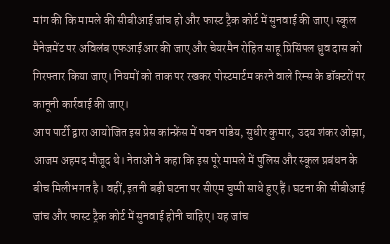मांग की कि मामले की सीबीआई जांच हो और फास्ट ट्रैक कोर्ट में सुनवाई की जाए। स्कूल मैनेजमेंट पर अविलंब एफआईआर की जाए और चेयरमैन रोहित साहू प्रिसिंपल ध्रुव दास को गिरफ्तार किया जाए। नियमों को ताक पर रखकर पोस्टमार्टम करने वाले रिम्स के डॉक्टरों पर कानूनी कार्रवाई की जाए।
आप पार्टी द्वारा आयोजित इस प्रेस कांन्फ्रेंस में पवन पांडेय, सुधीर कुमार, उदय शंकर ओझा, आजम अहमद मौजूद थे। नेताओं ने कहा कि इस पूरे मामले में पुलिस और स्कूल प्रबंधन के बीच मिलीभगत है। वहीं, इतनी बड़ी घटना पर सीएम चुप्पी साधे हुए हैं। घटना की सीबीआई जांच और फास्ट ट्रैक कोर्ट में सुनवाई होनी चाहिए। यह जांच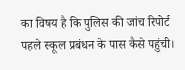का विषय है कि पुलिस की जांच रिपोर्ट पहले स्कूल प्रबंधन के पास कैसे पहुंची।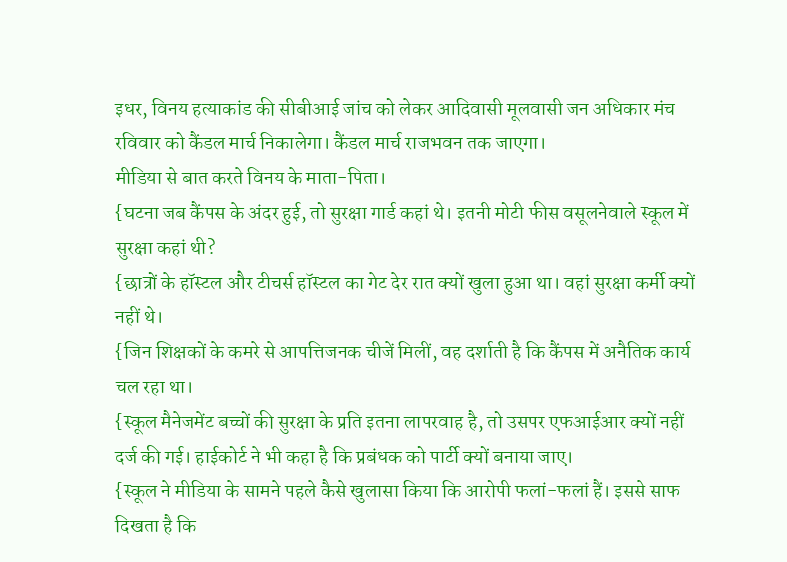इधर, विनय हत्याकांड की सीबीआई जांच को लेकर आदिवासी मूलवासी जन अधिकार मंच रविवार को कैंडल मार्च निकालेगा। कैंडल मार्च राजभवन तक जाएगा।
मीडिया से बात करते विनय के माता-पिता।
{घटना जब कैंपस के अंदर हुई, तो सुरक्षा गार्ड कहां थे। इतनी मोटी फीस वसूलनेवाले स्कूल में सुरक्षा कहां थी?
{छात्रों के हॉस्टल और टीचर्स हॉस्टल का गेट देर रात क्यों खुला हुआ था। वहां सुरक्षा कर्मी क्यों नहीं थे।
{जिन शिक्षकों के कमरे से आपत्तिजनक चीजें मिलीं, वह दर्शाती है कि कैंपस में अनैतिक कार्य चल रहा था।
{स्कूल मैनेजमेंट बच्चों की सुरक्षा के प्रति इतना लापरवाह है, तो उसपर एफआईआर क्यों नहीं दर्ज की गई। हाईकोर्ट ने भी कहा है कि प्रबंधक को पार्टी क्यों बनाया जाए।
{स्कूल ने मीडिया के सामने पहले कैसे खुलासा किया कि आरोपी फलां-फलां हैं। इससे साफ दिखता है कि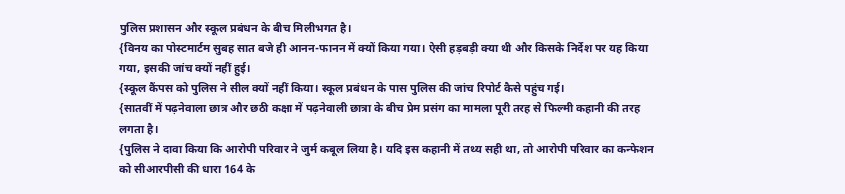पुलिस प्रशासन और स्कूल प्रबंधन के बीच मिलीभगत है।
{विनय का पोस्टमार्टम सुबह सात बजे ही आनन-फानन में क्यों किया गया। ऐसी हड़बड़ी क्या थी और किसके निर्देश पर यह किया गया, इसकी जांच क्यों नहीं हुई।
{स्कूल कैंपस को पुलिस ने सील क्यों नहीं किया। स्कूल प्रबंधन के पास पुलिस की जांच रिपोर्ट कैसे पहुंच गई।
{सातवीं में पढ़नेवाला छात्र और छठी कक्षा में पढ़नेवाली छात्रा के बीच प्रेम प्रसंग का मामला पूरी तरह से फिल्मी कहानी की तरह लगता है।
{पुलिस ने दावा किया कि आरोपी परिवार ने जुर्म कबूल लिया है। यदि इस कहानी में तथ्य सही था, तो आरोपी परिवार का कन्फेशन को सीआरपीसी की धारा 164 के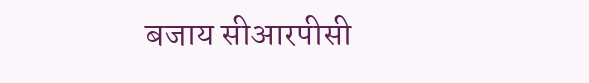बजाय सीआरपीसी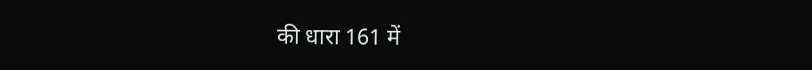की धारा 161 में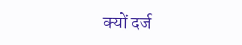क्यों दर्ज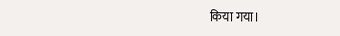किया गया।